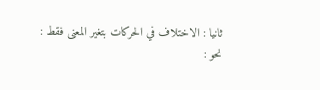ثانيا : الاختلاف في الحركات بتغير المعنى فقط :
نحو :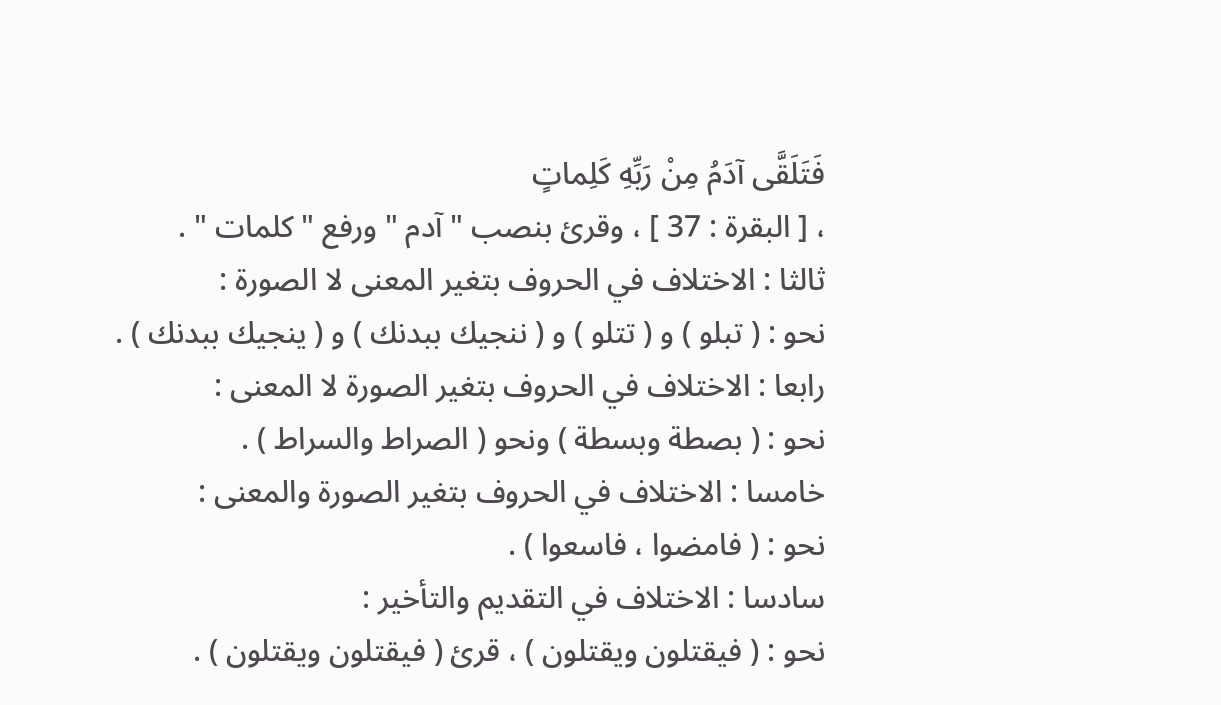فَتَلَقَّى آدَمُ مِنْ رَبِّهِ كَلِماتٍ
، [ البقرة : 37 ] ، وقرئ بنصب " آدم " ورفع " كلمات " .
ثالثا : الاختلاف في الحروف بتغير المعنى لا الصورة :
نحو : ( تبلو ) و ( تتلو ) و ( ننجيك ببدنك ) و ( ينجيك ببدنك ) .
رابعا : الاختلاف في الحروف بتغير الصورة لا المعنى :
نحو : ( بصطة وبسطة ) ونحو ( الصراط والسراط ) .
خامسا : الاختلاف في الحروف بتغير الصورة والمعنى :
نحو : ( فامضوا ، فاسعوا ) .
سادسا : الاختلاف في التقديم والتأخير :
نحو : ( فيقتلون ويقتلون ) ، قرئ ( فيقتلون ويقتلون ) .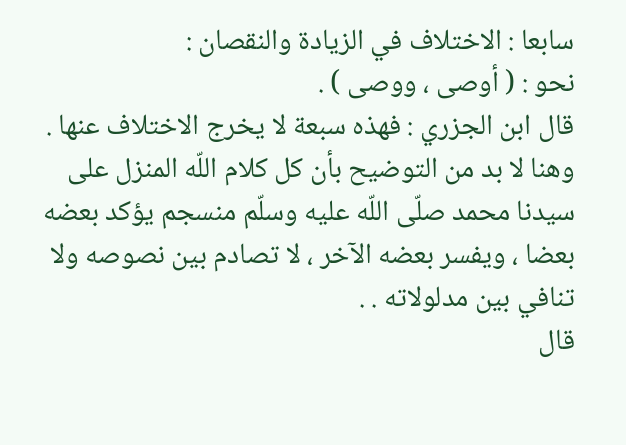سابعا : الاختلاف في الزيادة والنقصان :
نحو : ( أوصى ، ووصى ) .
قال ابن الجزري : فهذه سبعة لا يخرج الاختلاف عنها .
وهنا لا بد من التوضيح بأن كل كلام اللّه المنزل على سيدنا محمد صلّى اللّه عليه وسلّم منسجم يؤكد بعضه بعضا ، ويفسر بعضه الآخر ، لا تصادم بين نصوصه ولا تنافي بين مدلولاته . .
قال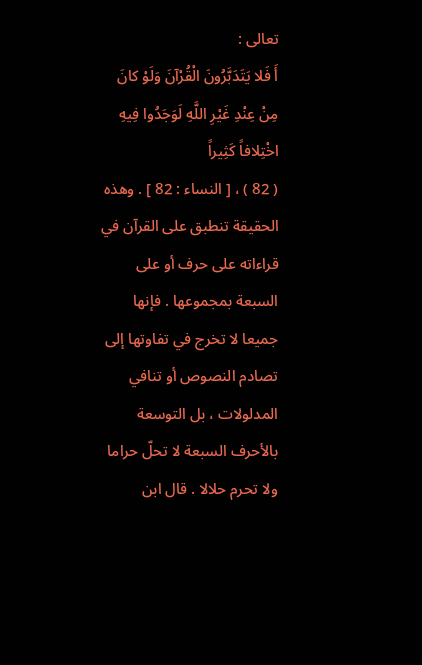تعالى :
أَ فَلا يَتَدَبَّرُونَ الْقُرْآنَ وَلَوْ كانَ مِنْ عِنْدِ غَيْرِ اللَّهِ لَوَجَدُوا فِيهِ اخْتِلافاً كَثِيراً
( 82 ) ، [ النساء : 82 ] . وهذه الحقيقة تنطبق على القرآن في قراءاته على حرف أو على السبعة بمجموعها . فإنها جميعا لا تخرج في تفاوتها إلى تصادم النصوص أو تنافي المدلولات ، بل التوسعة بالأحرف السبعة لا تحلّ حراما ولا تحرم حلالا . قال ابن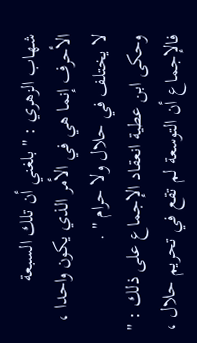شهاب الزهري : " بلغني أن تلك السبعة الأحرف إنما هي في الأمر الذي يكون واحدا ، لا يختلف في حلال ولا حرام " .
وحكى ابن عطية انعقاد الإجماع على ذلك : " فالإجماع أن التوسعة لم تقع في تحريم حلال ،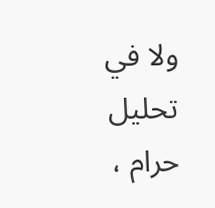ولا في تحليل حرام ،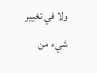ولا في تغيير شيء من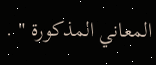المعاني المذكورة " .